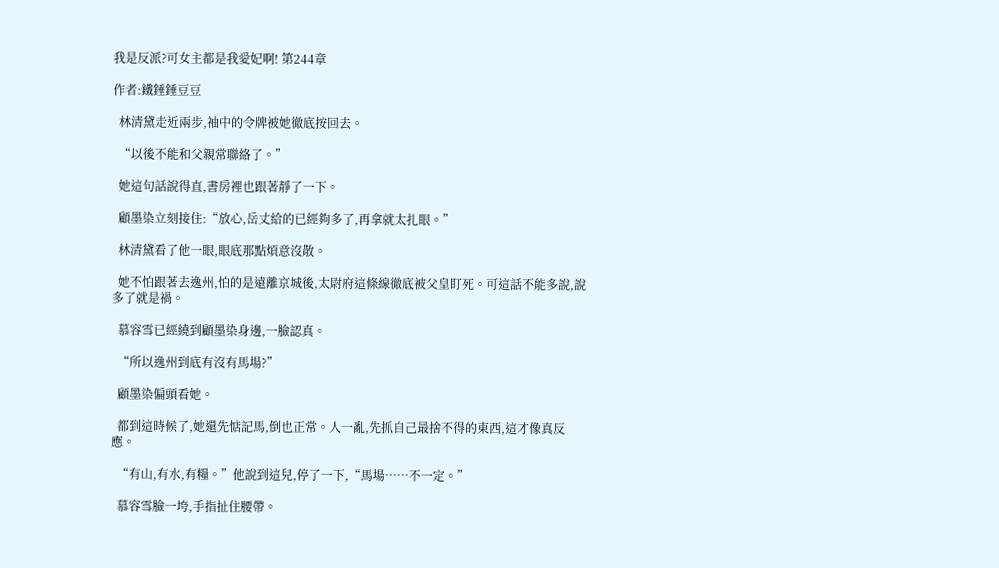我是反派?可女主都是我愛妃啊! 第244章

作者:鐵錘錘豆豆

  林清黛走近兩步,袖中的令牌被她徹底按回去。

  “以後不能和父親常聯絡了。”

  她這句話說得直,書房裡也跟著靜了一下。

  顧墨染立刻接住:“放心,岳丈給的已經夠多了,再拿就太扎眼。”

  林清黛看了他一眼,眼底那點煩意沒散。

  她不怕跟著去逸州,怕的是遠離京城後,太尉府這條線徹底被父皇盯死。可這話不能多說,說多了就是禍。

  慕容雪已經繞到顧墨染身邊,一臉認真。

  “所以逸州到底有沒有馬場?”

  顧墨染偏頭看她。

  都到這時候了,她還先惦記馬,倒也正常。人一亂,先抓自己最捨不得的東西,這才像真反應。

  “有山,有水,有糧。”他說到這兒,停了一下,“馬場……不一定。”

  慕容雪臉一垮,手指扯住腰帶。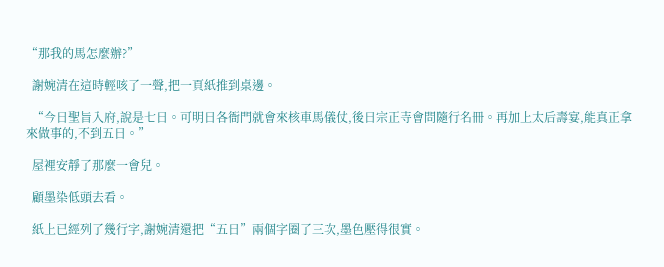“那我的馬怎麼辦?”

  謝婉清在這時輕咳了一聲,把一頁紙推到桌邊。

  “今日聖旨入府,說是七日。可明日各衙門就會來核車馬儀仗,後日宗正寺會問隨行名冊。再加上太后壽宴,能真正拿來做事的,不到五日。”

  屋裡安靜了那麼一會兒。

  顧墨染低頭去看。

  紙上已經列了幾行字,謝婉清還把“五日”兩個字圈了三次,墨色壓得很實。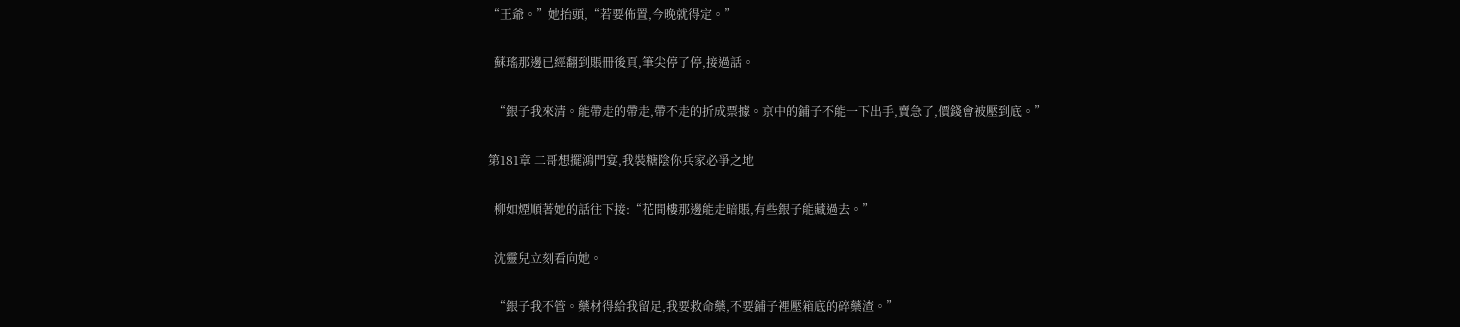“王爺。”她抬頭,“若要佈置,今晚就得定。”

  蘇瑤那邊已經翻到賬冊後頁,筆尖停了停,接過話。

  “銀子我來清。能帶走的帶走,帶不走的折成票據。京中的鋪子不能一下出手,賣急了,價錢會被壓到底。”

第181章 二哥想擺鴻門宴,我裝糖陰你兵家必爭之地

  柳如煙順著她的話往下接:“花間樓那邊能走暗賬,有些銀子能藏過去。”

  沈靈兒立刻看向她。

  “銀子我不管。藥材得給我留足,我要救命藥,不要鋪子裡壓箱底的碎藥渣。”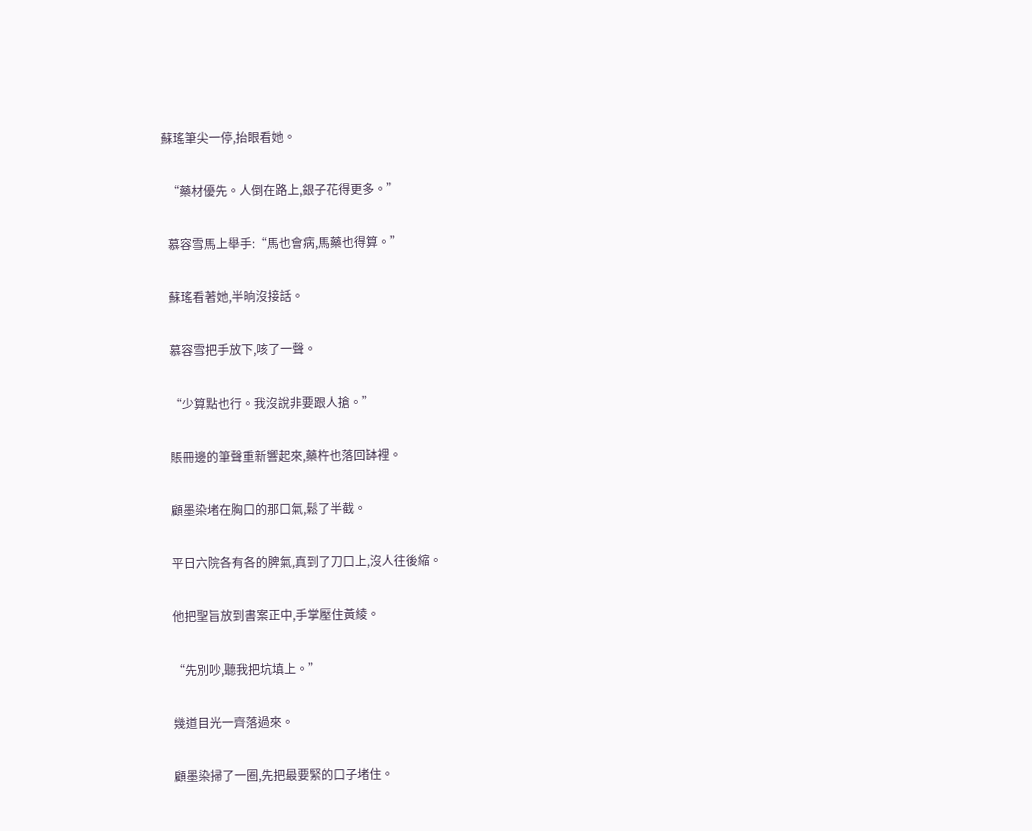蘇瑤筆尖一停,抬眼看她。

  “藥材優先。人倒在路上,銀子花得更多。”

  慕容雪馬上舉手:“馬也會病,馬藥也得算。”

  蘇瑤看著她,半晌沒接話。

  慕容雪把手放下,咳了一聲。

  “少算點也行。我沒說非要跟人搶。”

  賬冊邊的筆聲重新響起來,藥杵也落回缽裡。

  顧墨染堵在胸口的那口氣,鬆了半截。

  平日六院各有各的脾氣,真到了刀口上,沒人往後縮。

  他把聖旨放到書案正中,手掌壓住黃綾。

  “先別吵,聽我把坑填上。”

  幾道目光一齊落過來。

  顧墨染掃了一圈,先把最要緊的口子堵住。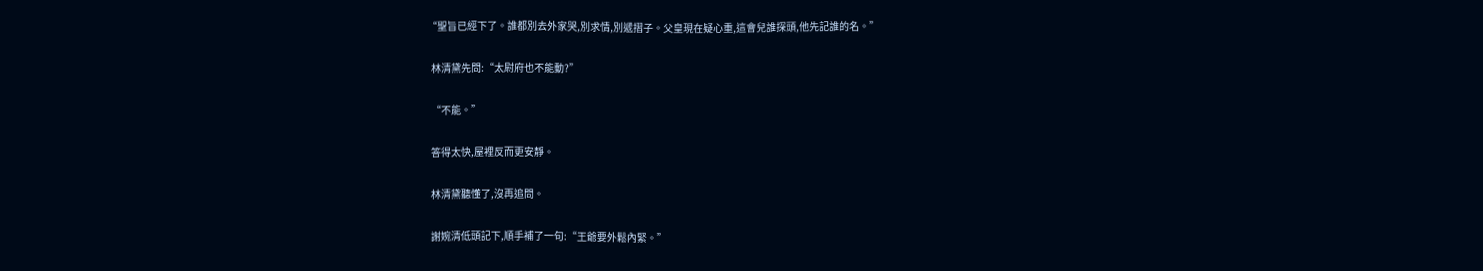“聖旨已經下了。誰都別去外家哭,別求情,別遞摺子。父皇現在疑心重,這會兒誰探頭,他先記誰的名。”

  林清黛先問:“太尉府也不能動?”

  “不能。”

  答得太快,屋裡反而更安靜。

  林清黛聽懂了,沒再追問。

  謝婉清低頭記下,順手補了一句:“王爺要外鬆內緊。”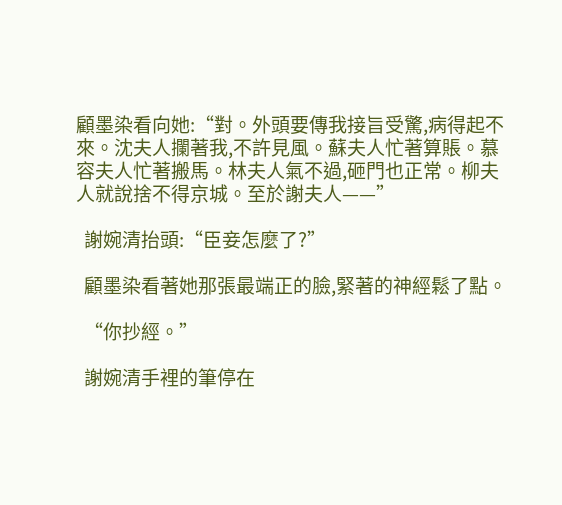顧墨染看向她:“對。外頭要傳我接旨受驚,病得起不來。沈夫人攔著我,不許見風。蘇夫人忙著算賬。慕容夫人忙著搬馬。林夫人氣不過,砸門也正常。柳夫人就說捨不得京城。至於謝夫人——”

  謝婉清抬頭:“臣妾怎麼了?”

  顧墨染看著她那張最端正的臉,緊著的神經鬆了點。

  “你抄經。”

  謝婉清手裡的筆停在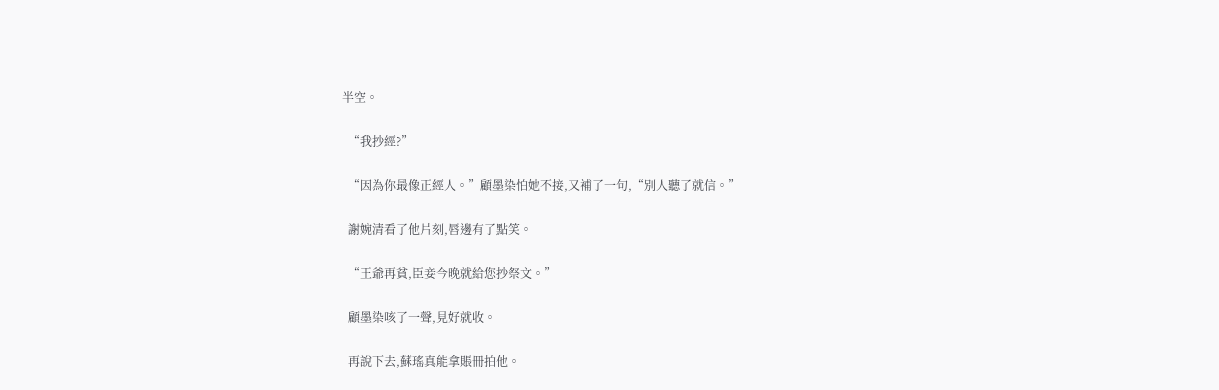半空。

  “我抄經?”

  “因為你最像正經人。”顧墨染怕她不接,又補了一句,“別人聽了就信。”

  謝婉清看了他片刻,唇邊有了點笑。

  “王爺再貧,臣妾今晚就給您抄祭文。”

  顧墨染咳了一聲,見好就收。

  再說下去,蘇瑤真能拿賬冊拍他。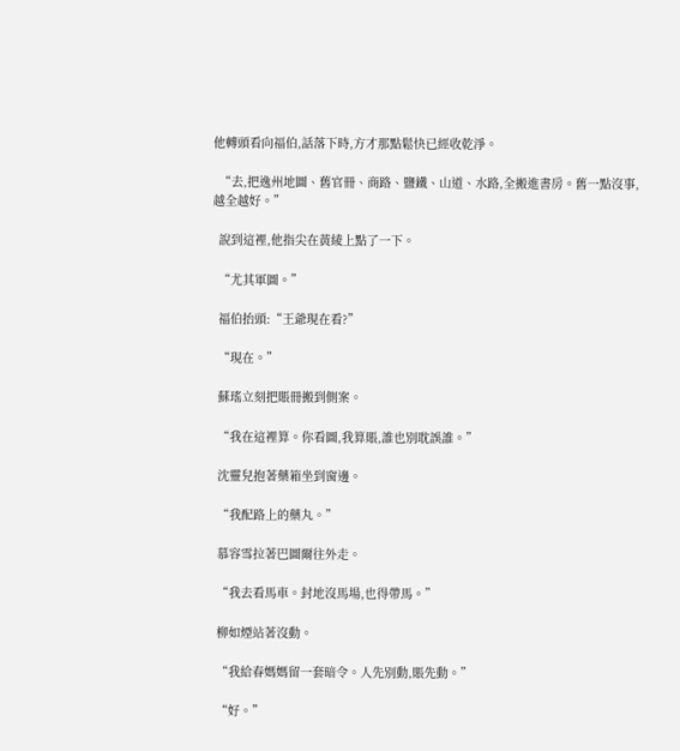他轉頭看向福伯,話落下時,方才那點鬆快已經收乾淨。

  “去,把逸州地圖、舊官冊、商路、鹽鐵、山道、水路,全搬進書房。舊一點沒事,越全越好。”

  說到這裡,他指尖在黃綾上點了一下。

  “尤其軍圖。”

  福伯抬頭:“王爺現在看?”

  “現在。”

  蘇瑤立刻把賬冊搬到側案。

  “我在這裡算。你看圖,我算賬,誰也別耽誤誰。”

  沈靈兒抱著藥箱坐到窗邊。

  “我配路上的藥丸。”

  慕容雪拉著巴圖爾往外走。

  “我去看馬車。封地沒馬場,也得帶馬。”

  柳如煙站著沒動。

  “我給春媽媽留一套暗令。人先別動,賬先動。”

  “好。”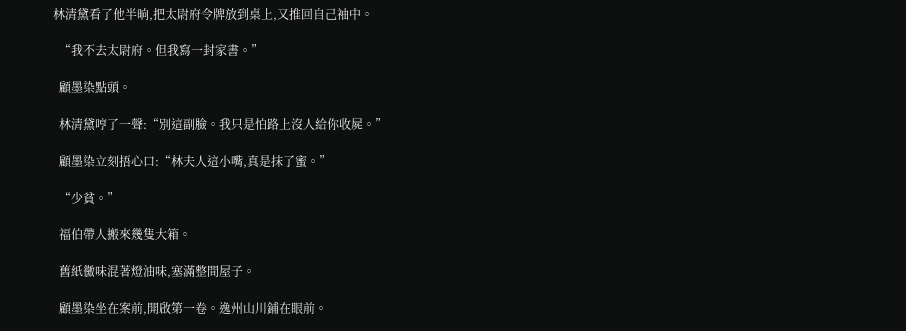林清黛看了他半晌,把太尉府令牌放到桌上,又推回自己袖中。

  “我不去太尉府。但我寫一封家書。”

  顧墨染點頭。

  林清黛哼了一聲:“別這副臉。我只是怕路上沒人給你收屍。”

  顧墨染立刻捂心口:“林夫人這小嘴,真是抹了蜜。”

  “少貧。”

  福伯帶人搬來幾隻大箱。

  舊紙黴味混著燈油味,塞滿整間屋子。

  顧墨染坐在案前,開啟第一卷。逸州山川鋪在眼前。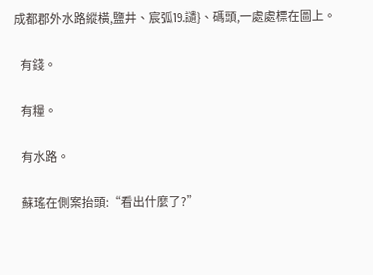成都郡外水路縱橫,鹽井、宸弧⒚讉}、碼頭,一處處標在圖上。

  有錢。

  有糧。

  有水路。

  蘇瑤在側案抬頭:“看出什麼了?”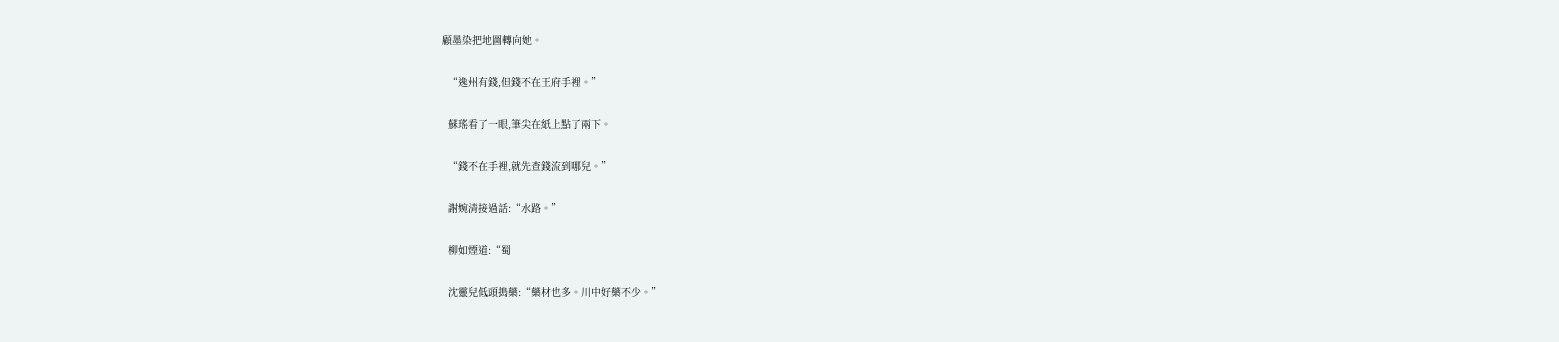顧墨染把地圖轉向她。

  “逸州有錢,但錢不在王府手裡。”

  蘇瑤看了一眼,筆尖在紙上點了兩下。

  “錢不在手裡,就先查錢流到哪兒。”

  謝婉清接過話:“水路。”

  柳如煙道:“蜀

  沈靈兒低頭搗藥:“藥材也多。川中好藥不少。”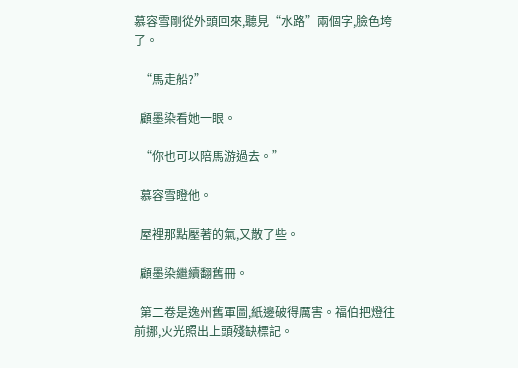慕容雪剛從外頭回來,聽見“水路”兩個字,臉色垮了。

  “馬走船?”

  顧墨染看她一眼。

  “你也可以陪馬游過去。”

  慕容雪瞪他。

  屋裡那點壓著的氣,又散了些。

  顧墨染繼續翻舊冊。

  第二卷是逸州舊軍圖,紙邊破得厲害。福伯把燈往前挪,火光照出上頭殘缺標記。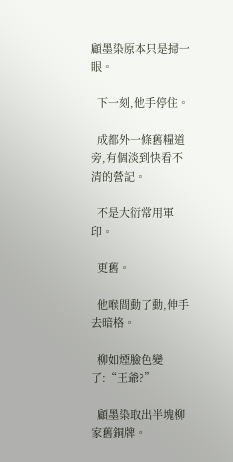顧墨染原本只是掃一眼。

  下一刻,他手停住。

  成都外一條舊糧道旁,有個淡到快看不清的營記。

  不是大衍常用軍印。

  更舊。

  他喉間動了動,伸手去暗格。

  柳如煙臉色變了:“王爺?”

  顧墨染取出半塊柳家舊銅牌。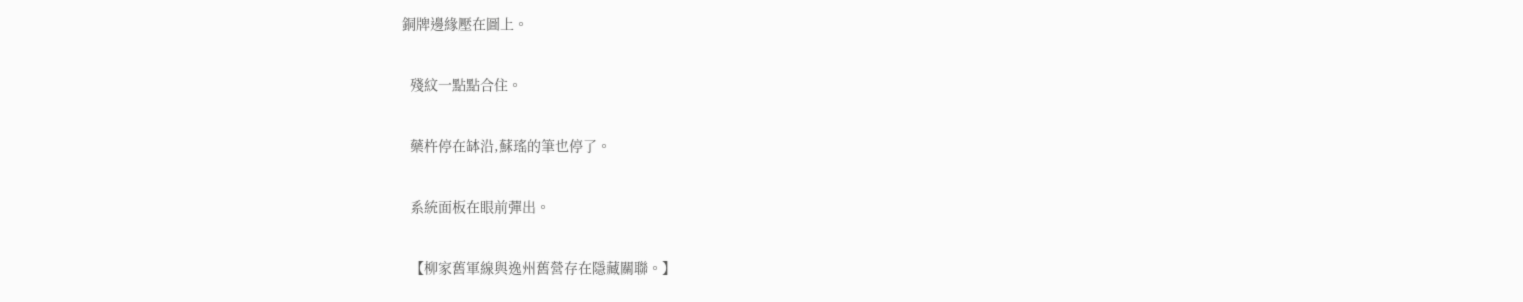銅牌邊緣壓在圖上。

  殘紋一點點合住。

  藥杵停在缽沿,蘇瑤的筆也停了。

  系統面板在眼前彈出。

  【柳家舊軍線與逸州舊營存在隱藏關聯。】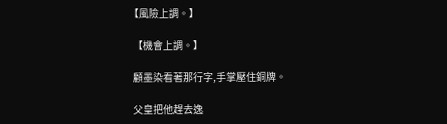【風險上調。】

  【機會上調。】

  顧墨染看著那行字,手掌壓住銅牌。

  父皇把他趕去逸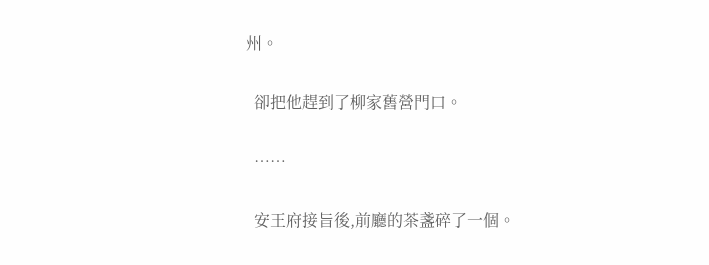州。

  卻把他趕到了柳家舊營門口。

  ……

  安王府接旨後,前廳的茶盞碎了一個。